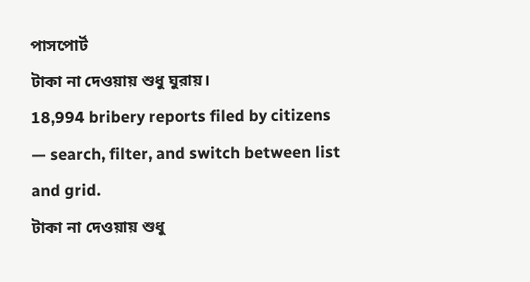পাসপোর্ট
টাকা না দেওয়ায় শুধু ঘুরায়।
18,994 bribery reports filed by citizens — search, filter, and switch between list and grid.
টাকা না দেওয়ায় শুধু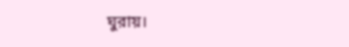ঘুরায়।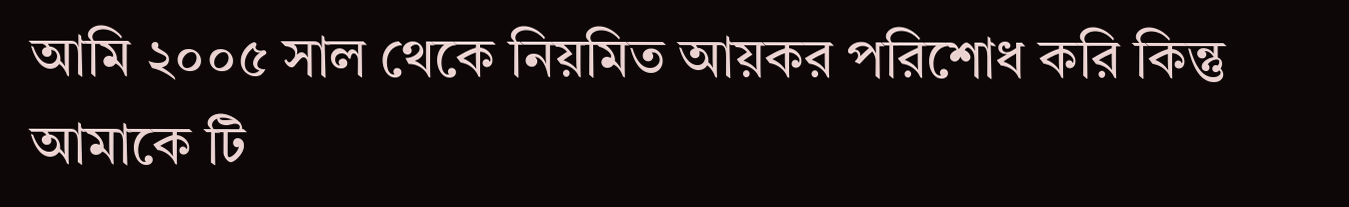আমি ২০০৫ সাল থেকে নিয়মিত আয়কর পরিশোধ করি কিন্তু আমাকে টি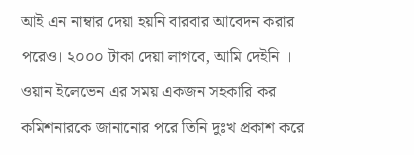আই এন নাম্বার দেয়া হয়নি বারবার আবেদন করার পরেও। ২০০০ টাকা দেয়া লাগবে, আমি দেইনি । ওয়ান ইলেভেন এর সময় একজন সহকারি কর কমিশনারকে জানানোর পরে তিনি দুঃখ প্রকাশ করে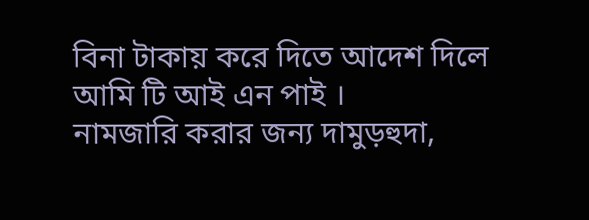বিনা টাকায় করে দিতে আদেশ দিলে আমি টি আই এন পাই ।
নামজারি করার জন্য দামুড়হুদা,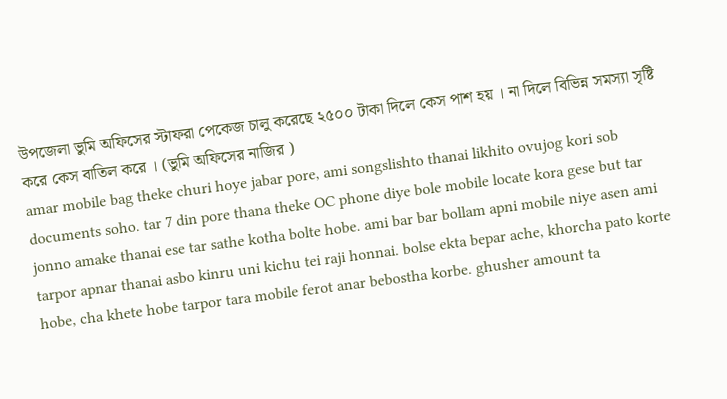উপজেলা ভুমি অফিসের স্টাফরা পেকেজ চালু করেছে ২৫০০ টাকা দিলে কেস পাশ হয় । না দিলে বিভিন্ন সমস্যা সৃষ্টি করে কেস বাতিল করে । (ভুমি অফিসের নাজির )
amar mobile bag theke churi hoye jabar pore, ami songslishto thanai likhito ovujog kori sob documents soho. tar 7 din pore thana theke OC phone diye bole mobile locate kora gese but tar jonno amake thanai ese tar sathe kotha bolte hobe. ami bar bar bollam apni mobile niye asen ami tarpor apnar thanai asbo kinru uni kichu tei raji honnai. bolse ekta bepar ache, khorcha pato korte hobe, cha khete hobe tarpor tara mobile ferot anar bebostha korbe. ghusher amount ta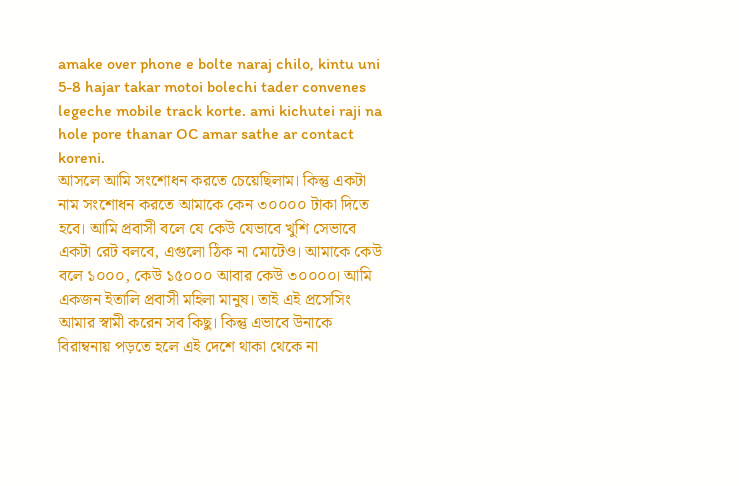amake over phone e bolte naraj chilo, kintu uni 5-8 hajar takar motoi bolechi tader convenes legeche mobile track korte. ami kichutei raji na hole pore thanar OC amar sathe ar contact koreni.
আসলে আমি সংশোধন করতে চেয়েছিলাম। কিন্তু একটা নাম সংশোধন করতে আমাকে কেন ৩০০০০ টাকা দিতে হবে। আমি প্রবাসী বলে যে কেউ যেভাবে খুশি সেভাবে একটা রেট বলবে, এগুলো ঠিক না মোটেও। আমাকে কেউ বলে ১০০০, কেউ ১৫০০০ আবার কেউ ৩০০০০। আমি একজন ইতালি প্রবাসী মহিলা মানুষ। তাই এই প্রসেসিং আমার স্বামী করেন সব কিছু। কিন্তু এভাবে উনাকে বিরাম্বনায় পড়তে হলে এই দেশে থাকা থেকে না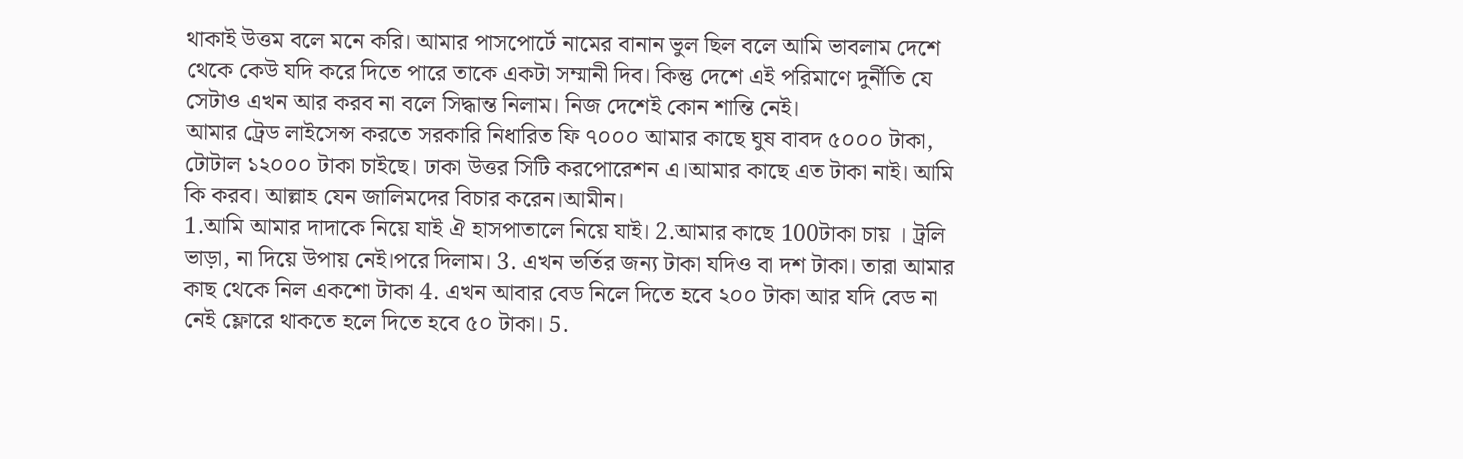থাকাই উত্তম বলে মনে করি। আমার পাসপোর্টে নামের বানান ভুল ছিল বলে আমি ভাবলাম দেশে থেকে কেউ যদি করে দিতে পারে তাকে একটা সম্মানী দিব। কিন্তু দেশে এই পরিমাণে দুর্নীতি যে সেটাও এখন আর করব না বলে সিদ্ধান্ত নিলাম। নিজ দেশেই কোন শান্তি নেই।
আমার ট্রেড লাইসেন্স করতে সরকারি নিধারিত ফি ৭০০০ আমার কাছে ঘুষ বাবদ ৫০০০ টাকা, টোটাল ১২০০০ টাকা চাইছে। ঢাকা উত্তর সিটি করপোরেশন এ।আমার কাছে এত টাকা নাই। আমি কি করব। আল্লাহ যেন জালিমদের বিচার করেন।আমীন।
1.আমি আমার দাদাকে নিয়ে যাই ঐ হাসপাতালে নিয়ে যাই। 2.আমার কাছে 100টাকা চায় । ট্রলি ভাড়া, না দিয়ে উপায় নেই।পরে দিলাম। 3. এখন ভর্তির জন্য টাকা যদিও বা দশ টাকা। তারা আমার কাছ থেকে নিল একশো টাকা 4. এখন আবার বেড নিলে দিতে হবে ২০০ টাকা আর যদি বেড না নেই ফ্লোরে থাকতে হলে দিতে হবে ৫০ টাকা। 5.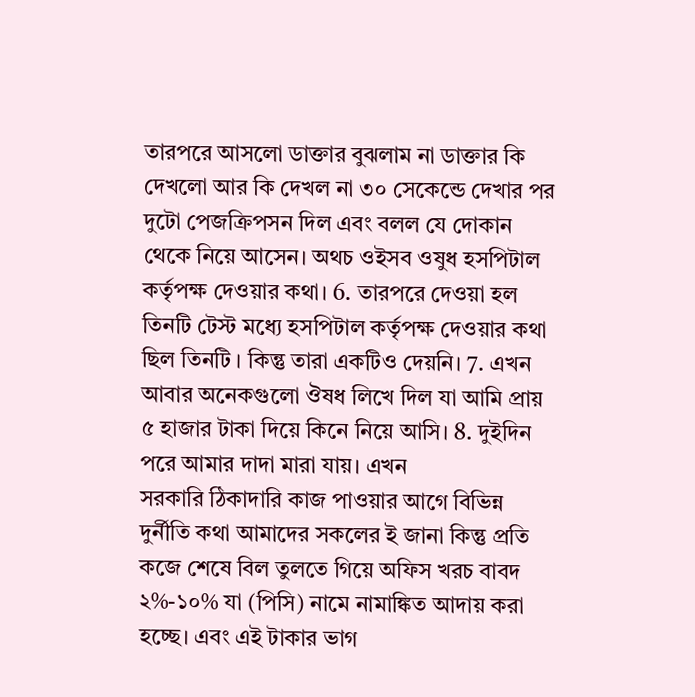তারপরে আসলো ডাক্তার বুঝলাম না ডাক্তার কি দেখলো আর কি দেখল না ৩০ সেকেন্ডে দেখার পর দুটো পেজক্রিপসন দিল এবং বলল যে দোকান থেকে নিয়ে আসেন। অথচ ওইসব ওষুধ হসপিটাল কর্তৃপক্ষ দেওয়ার কথা। 6. তারপরে দেওয়া হল তিনটি টেস্ট মধ্যে হসপিটাল কর্তৃপক্ষ দেওয়ার কথা ছিল তিনটি । কিন্তু তারা একটিও দেয়নি। 7. এখন আবার অনেকগুলো ঔষধ লিখে দিল যা আমি প্রায় ৫ হাজার টাকা দিয়ে কিনে নিয়ে আসি। 8. দুইদিন পরে আমার দাদা মারা যায়। এখন
সরকারি ঠিকাদারি কাজ পাওয়ার আগে বিভিন্ন দুর্নীতি কথা আমাদের সকলের ই জানা কিন্তু প্রতি কজে শেষে বিল তুলতে গিয়ে অফিস খরচ বাবদ ২%-১০% যা (পিসি) নামে নামাঙ্কিত আদায় করা হচ্ছে। এবং এই টাকার ভাগ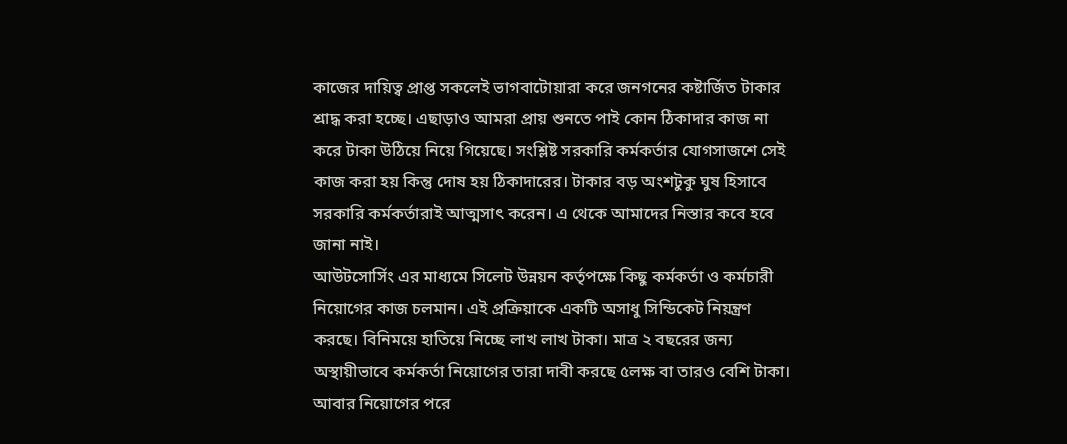কাজের দায়িত্ব প্রাপ্ত সকলেই ভাগবাটোয়ারা করে জনগনের কষ্টার্জিত টাকার শ্রাদ্ধ করা হচ্ছে। এছাড়াও আমরা প্রায় শুনতে পাই কোন ঠিকাদার কাজ না করে টাকা উঠিয়ে নিয়ে গিয়েছে। সংশ্লিষ্ট সরকারি কর্মকর্তার যোগসাজশে সেই কাজ করা হয় কিন্তু দোষ হয় ঠিকাদারের। টাকার বড় অংশটুকু ঘুষ হিসাবে সরকারি কর্মকর্তারাই আত্মসাৎ করেন। এ থেকে আমাদের নিস্তার কবে হবে জানা নাই।
আউটসোর্সিং এর মাধ্যমে সিলেট উন্নয়ন কর্তৃপক্ষে কিছু কর্মকর্তা ও কর্মচারী নিয়োগের কাজ চলমান। এই প্রক্রিয়াকে একটি অসাধু সিন্ডিকেট নিয়ন্ত্রণ করছে। বিনিময়ে হাতিয়ে নিচ্ছে লাখ লাখ টাকা। মাত্র ২ বছরের জন্য অস্থায়ীভাবে কর্মকর্তা নিয়োগের তারা দাবী করছে ৫লক্ষ বা তারও বেশি টাকা। আবার নিয়োগের পরে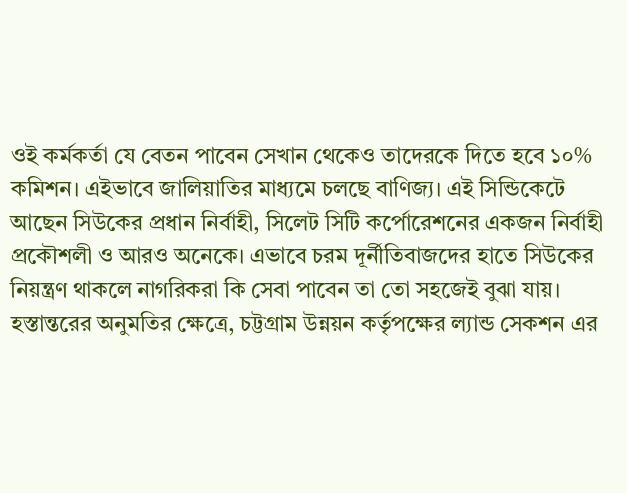ওই কর্মকর্তা যে বেতন পাবেন সেখান থেকেও তাদেরকে দিতে হবে ১০% কমিশন। এইভাবে জালিয়াতির মাধ্যমে চলছে বাণিজ্য। এই সিন্ডিকেটে আছেন সিউকের প্রধান নির্বাহী, সিলেট সিটি কর্পোরেশনের একজন নির্বাহী প্রকৌশলী ও আরও অনেকে। এভাবে চরম দূর্নীতিবাজদের হাতে সিউকের নিয়ন্ত্রণ থাকলে নাগরিকরা কি সেবা পাবেন তা তো সহজেই বুঝা যায়।
হস্তান্তরের অনুমতির ক্ষেত্রে, চট্টগ্রাম উন্নয়ন কর্তৃপক্ষের ল্যান্ড সেকশন এর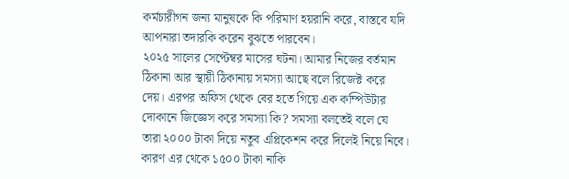কর্মচারীগন জন্য মানুষকে কি পরিমাণ হয়রানি করে, বাস্তবে যদি আপনারা তদারকি করেন বুঝতে পারবেন।
২০২৫ সালের সেপ্টেম্বর মাসের ঘটনা। আমার নিজের বর্তমান ঠিকানা আর স্থায়ী ঠিকানায় সমস্যা আছে বলে রিজেক্ট করে দেয়। এরপর অফিস থেকে বের হতে গিয়ে এক কম্পিউটার দোকানে জিজ্ঞেস করে সমস্যা কি? সমস্যা বলতেই বলে যে তারা ২০০০ টাকা দিয়ে নতুব এপ্লিকেশন করে দিলেই নিয়ে নিবে। কারণ এর থেকে ১৫০০ টাকা নাকি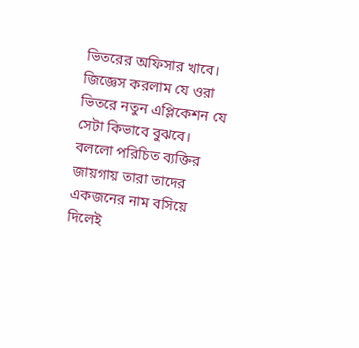ভিতরের অফিসার খাবে। জিজ্ঞেস করলাম যে ওরা ভিতরে নতুন এপ্লিকেশন যে সেটা কিভাবে বুঝবে। বললো পরিচিত ব্যক্তির জায়গায় তারা তাদের একজনের নাম বসিয়ে দিলেই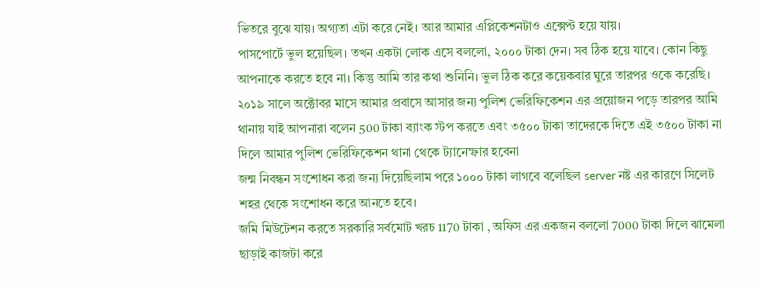ভিতরে বুঝে যায়। অগ্যতা এটা করে নেই। আর আমার এপ্লিকেশনটাও এক্সেপ্ট হয়ে যায়।
পাসপোর্টে ভুল হয়েছিল। তখন একটা লোক এসে বললো, ২০০০ টাকা দেন। সব ঠিক হয়ে যাবে। কোন কিছু আপনাকে করতে হবে না। কিন্তু আমি তার কথা শুনিনি। ভুল ঠিক করে কয়েকবার ঘুরে তারপর ওকে করেছি।
২০১৯ সালে অক্টোবর মাসে আমার প্রবাসে আসার জন্য পুলিশ ভেরিফিকেশন এর প্রয়োজন পড়ে তারপর আমি থানায় যাই আপনারা বলেন 500 টাকা ব্যাংক স্টপ করতে এবং ৩৫০০ টাকা তাদেরকে দিতে এই ৩৫০০ টাকা না দিলে আমার পুলিশ ভেরিফিকেশন থানা থেকে ট্যানেস্ফার হবেনা
জন্ম নিবন্ধন সংশোধন করা জন্য দিয়েছিলাম পরে ১০০০ টাকা লাগবে বলেছিল server নষ্ট এর কারণে সিলেট শহর থেকে সংশোধন করে আনতে হবে।
জমি মিউটেশন করতে সরকারি সর্বমোট খরচ 1170 টাকা , অফিস এর একজন বললো 7000 টাকা দিলে ঝামেলা ছাড়াই কাজটা করে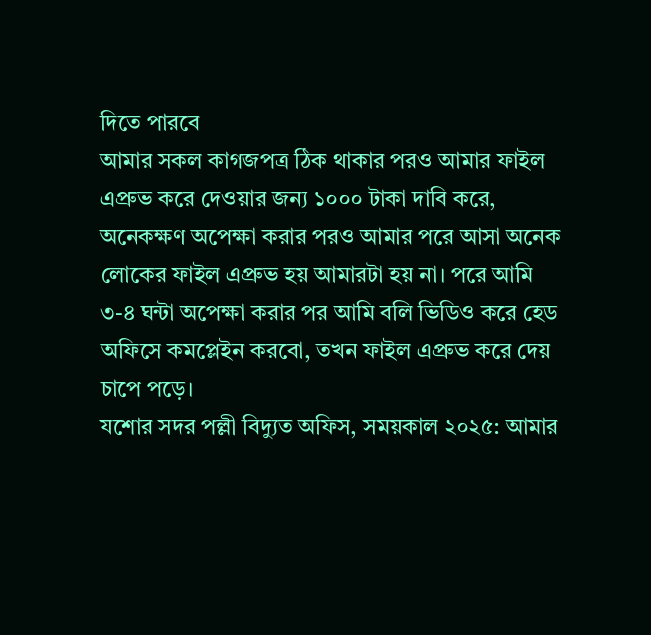দিতে পারবে
আমার সকল কাগজপত্র ঠিক থাকার পরও আমার ফাইল এপ্রুভ করে দেওয়ার জন্য ১০০০ টাকা দাবি করে, অনেকক্ষণ অপেক্ষা করার পরও আমার পরে আসা অনেক লোকের ফাইল এপ্রুভ হয় আমারটা হয় না। পরে আমি ৩-৪ ঘন্টা অপেক্ষা করার পর আমি বলি ভিডিও করে হেড অফিসে কমপ্লেইন করবো, তখন ফাইল এপ্রুভ করে দেয় চাপে পড়ে।
যশোর সদর পল্লী বিদ্যুত অফিস, সময়কাল ২০২৫: আমার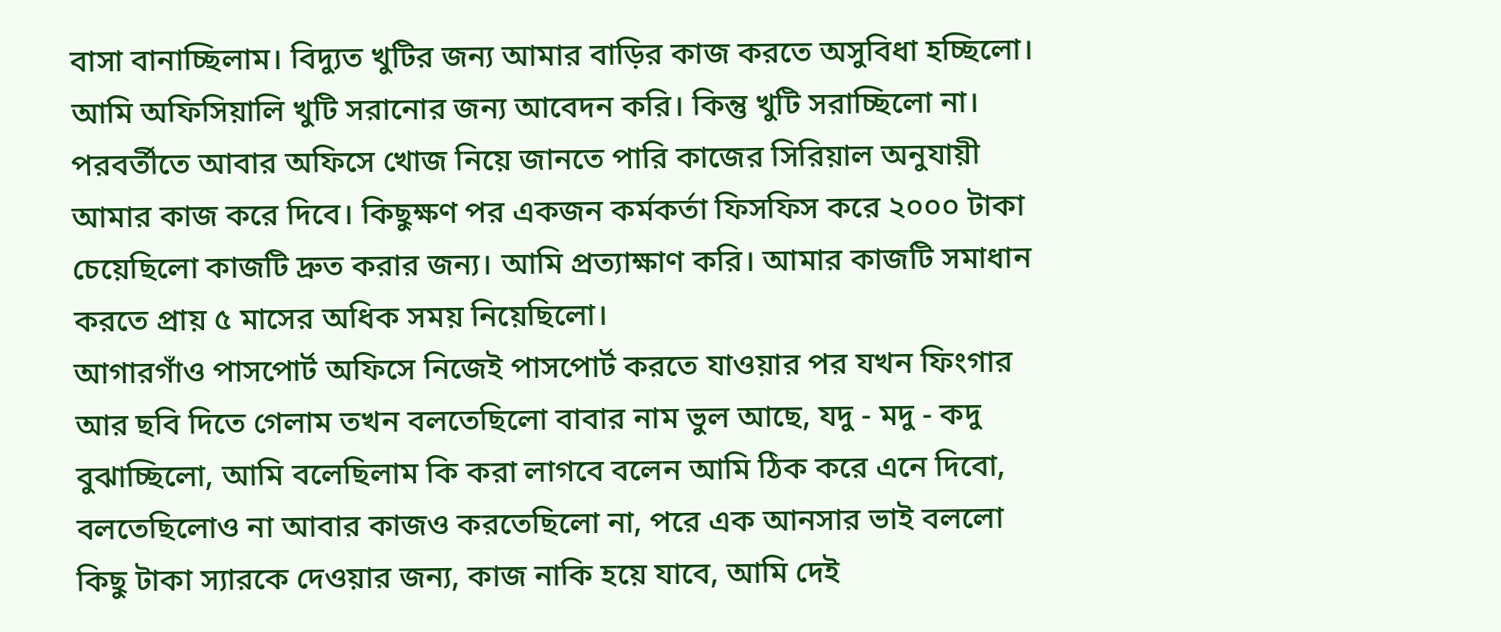বাসা বানাচ্ছিলাম। বিদ্যুত খুটির জন্য আমার বাড়ির কাজ করতে অসুবিধা হচ্ছিলো। আমি অফিসিয়ালি খুটি সরানোর জন্য আবেদন করি। কিন্তু খুটি সরাচ্ছিলো না। পরবর্তীতে আবার অফিসে খোজ নিয়ে জানতে পারি কাজের সিরিয়াল অনুযায়ী আমার কাজ করে দিবে। কিছুক্ষণ পর একজন কর্মকর্তা ফিসফিস করে ২০০০ টাকা চেয়েছিলো কাজটি দ্রুত করার জন্য। আমি প্রত্যাক্ষাণ করি। আমার কাজটি সমাধান করতে প্রায় ৫ মাসের অধিক সময় নিয়েছিলো।
আগারগাঁও পাসপোর্ট অফিসে নিজেই পাসপোর্ট করতে যাওয়ার পর যখন ফিংগার আর ছবি দিতে গেলাম তখন বলতেছিলো বাবার নাম ভুল আছে, যদু - মদু - কদু বুঝাচ্ছিলো, আমি বলেছিলাম কি করা লাগবে বলেন আমি ঠিক করে এনে দিবো, বলতেছিলোও না আবার কাজও করতেছিলো না, পরে এক আনসার ভাই বললো কিছু টাকা স্যারকে দেওয়ার জন্য, কাজ নাকি হয়ে যাবে, আমি দেই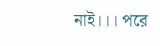নাই।।। পরে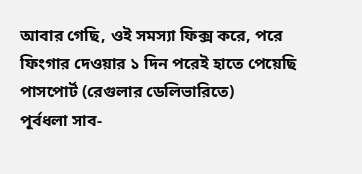আবার গেছি, ওই সমস্যা ফিক্স করে, পরে ফিংগার দেওয়ার ১ দিন পরেই হাতে পেয়েছি পাসপোর্ট (রেগুলার ডেলিভারিতে)
পূর্বধলা সাব-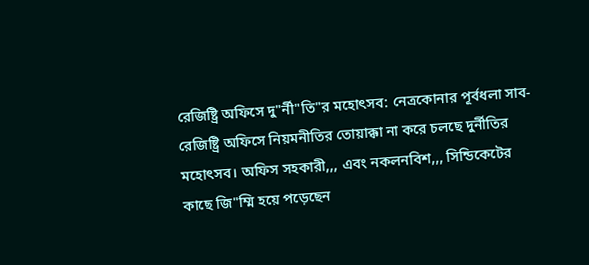রেজিষ্ট্রি অফিসে দু"র্নী"তি"র মহোৎসব: নেত্রকোনার পূর্বধলা সাব-রেজিষ্ট্রি অফিসে নিয়মনীতির তোয়াক্কা না করে চলছে দুর্নীতির মহোৎসব। অফিস সহকারী,,, এবং নকলনবিশ,,, সিন্ডিকেটের কাছে জি"ম্মি হয়ে পড়েছেন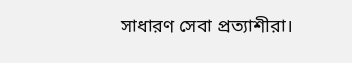সাধারণ সেবা প্রত্যাশীরা।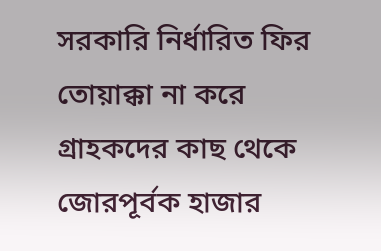সরকারি নির্ধারিত ফির তোয়াক্কা না করে গ্রাহকদের কাছ থেকে জোরপূর্বক হাজার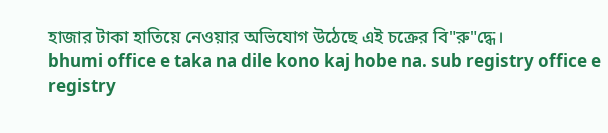হাজার টাকা হাতিয়ে নেওয়ার অভিযোগ উঠেছে এই চক্রের বি"রু"দ্ধে।
bhumi office e taka na dile kono kaj hobe na. sub registry office e registry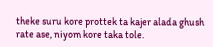theke suru kore prottek ta kajer alada ghush rate ase, niyom kore taka tole.